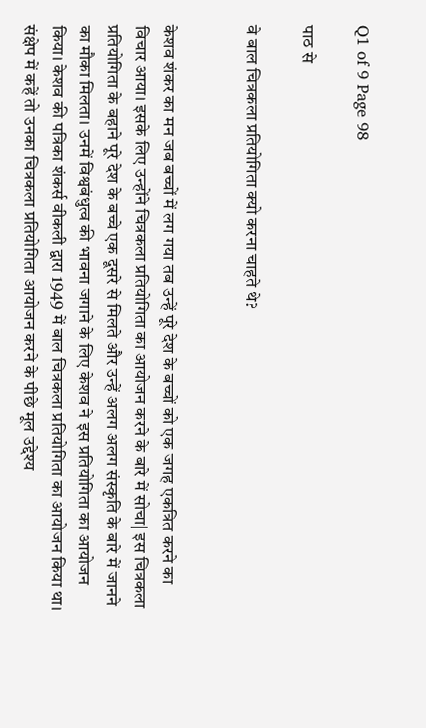Q1 of 9 Page 98

पाठ से

वे बाल चित्रकला प्रतियोगिता क्यो करना चाहते थे?


केशव शंकर का मन जब बच्चों में लग गया तब उन्हें पूरे देश के बच्चों को एक जगह एकत्रित करने का विचार आया। इसके लिए उन्होंने चित्रकला प्रतियोगिता का आयोजन करने के बारे में सोचा| इस चित्रकला प्रतियोगिता के बहाने पूरे देश के बच्चे एक दूसरे से मिलते और उन्हें अलग अलग संस्कृति के बारे में जानने का मौका मिलता। उनमें विश्वबंधुत्व की भावना जगाने के लिए केशव ने इस प्रतियोगिता का आयोजन किया। केशव की पत्रिका शंकर्स वीकली द्वारा 1949 में बाल चित्रकला प्रतियोगिता का आयोजन किया था। संक्षेप में कहें तो उनका चित्रकला प्रतियोगिता आयोजन करने के पीछे मूल उद्देश्य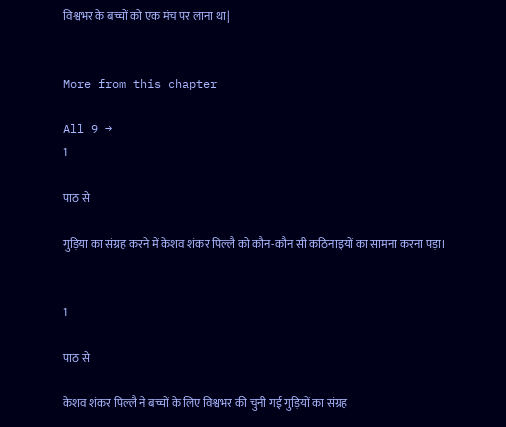विश्वभर के बच्चों को एक मंच पर लाना था|


More from this chapter

All 9 →
1

पाठ से

गुड़िया का संग्रह करने में केशव शंकर पिल्लै को कौन-कौन सी कठिनाइयों का सामना करना पड़ा।


1

पाठ से

केशव शंकर पिल्लै ने बच्चों के लिए विश्वभर की चुनी गई गुड़ियों का संग्रह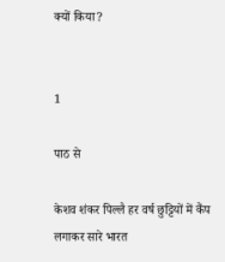क्यों किया?


1

पाठ से

केशव शंकर पिल्लै हर वर्ष छुट्टियों में कैंप लगाकर सारे भारत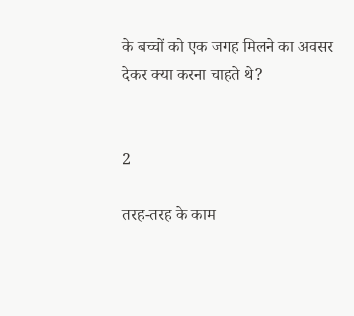के बच्चों को एक जगह मिलने का अवसर देकर क्या करना चाहते थे?


2

तरह-तरह के काम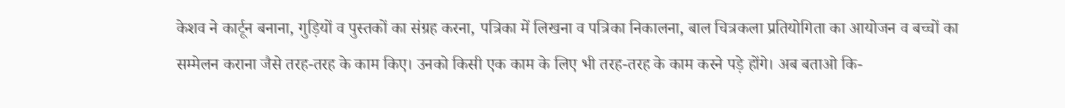केशव ने कार्टून बनाना, गुड़ियों व पुस्तकों का संग्रह करना, पत्रिका में लिखना व पत्रिका निकालना, बाल चित्रकला प्रतियोगिता का आयोजन व बच्चों का सम्मेलन कराना जैसे तरह-तरह के काम किए। उनको किसी एक काम के लिए भी तरह-तरह के काम करने पड़े होंगे। अब बताओ कि-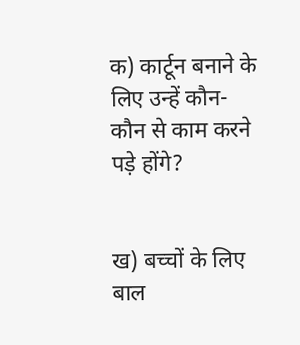क) कार्टून बनाने के लिए उन्हें कौन-कौन से काम करने पड़े होंगे?


ख) बच्चों के लिए बाल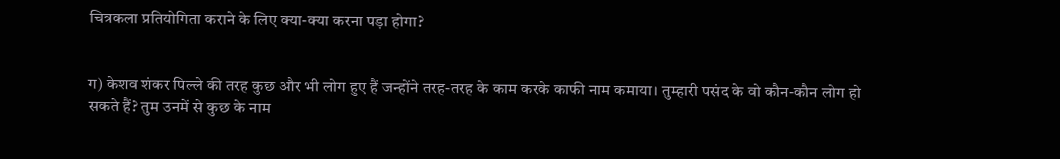चित्रकला प्रतियोगिता कराने के लिए क्या-क्या करना पड़ा होगा?


ग) केशव शंकर पिल्ले की तरह कुछ और भी लोग हुए हैं जन्होंने तरह-तरह के काम करके काफी नाम कमाया। तुम्हारी पसंद के वो कौन-कौन लोग हो सकते हैं? तुम उनमें से कुछ के नाम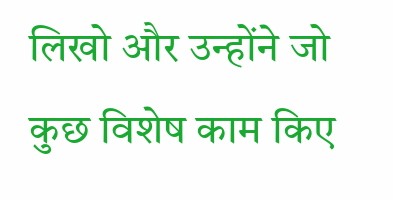लिखो और उन्होंने जो कुछ विशेष काम किए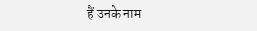हैं उनके नाम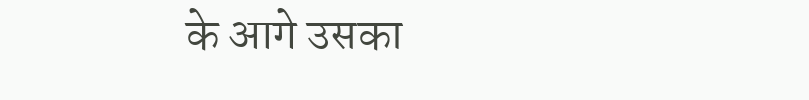के आगे उसका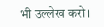भी उल्लेख करो।